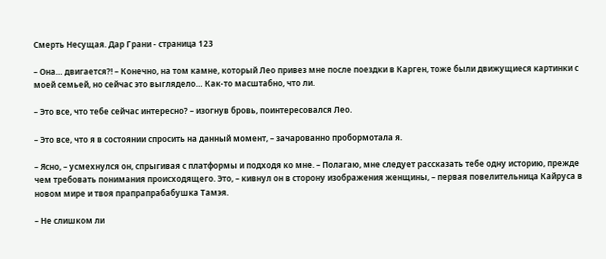Смерть Несущая. Дар Грани - страница 123

– Она… двигается?! – Конечно, на том камне, который Лео привез мне после поездки в Карген, тоже были движущиеся картинки с моей семьей, но сейчас это выглядело… Как-то масштабно, что ли.

– Это все, что тебе сейчас интересно? – изогнув бровь, поинтересовался Лео.

– Это все, что я в состоянии спросить на данный момент, – зачарованно пробормотала я.

– Ясно, – усмехнулся он, спрыгивая с платформы и подходя ко мне. – Полагаю, мне следует рассказать тебе одну историю, прежде чем требовать понимания происходящего. Это, – кивнул он в сторону изображения женщины, – первая повелительница Кайруса в новом мире и твоя прапрапрабабушка Тамэя.

– Не слишком ли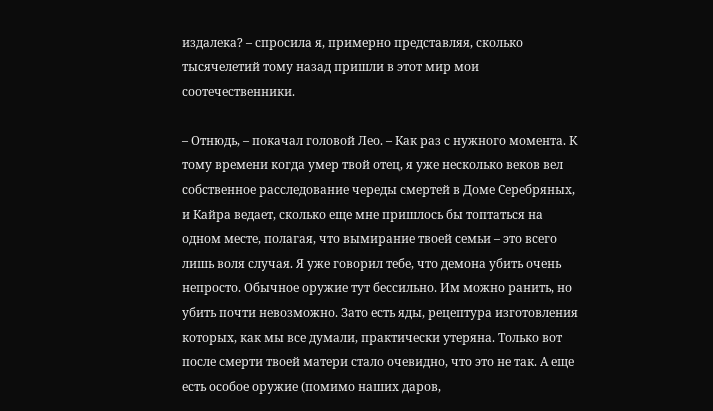издалека? – спросила я, примерно представляя, сколько тысячелетий тому назад пришли в этот мир мои соотечественники.

– Отнюдь, – покачал головой Лео. – Как раз с нужного момента. К тому времени когда умер твой отец, я уже несколько веков вел собственное расследование череды смертей в Доме Серебряных, и Кайра ведает, сколько еще мне пришлось бы топтаться на одном месте, полагая, что вымирание твоей семьи – это всего лишь воля случая. Я уже говорил тебе, что демона убить очень непросто. Обычное оружие тут бессильно. Им можно ранить, но убить почти невозможно. Зато есть яды, рецептура изготовления которых, как мы все думали, практически утеряна. Только вот после смерти твоей матери стало очевидно, что это не так. А еще есть особое оружие (помимо наших даров,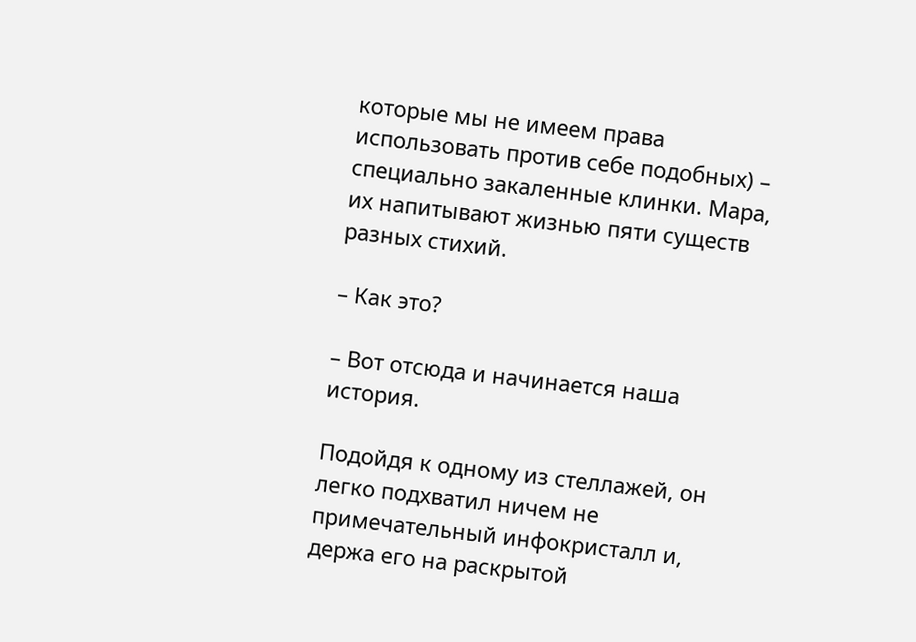которые мы не имеем права использовать против себе подобных) – специально закаленные клинки. Мара, их напитывают жизнью пяти существ разных стихий.

– Как это?

– Вот отсюда и начинается наша история.

Подойдя к одному из стеллажей, он легко подхватил ничем не примечательный инфокристалл и, держа его на раскрытой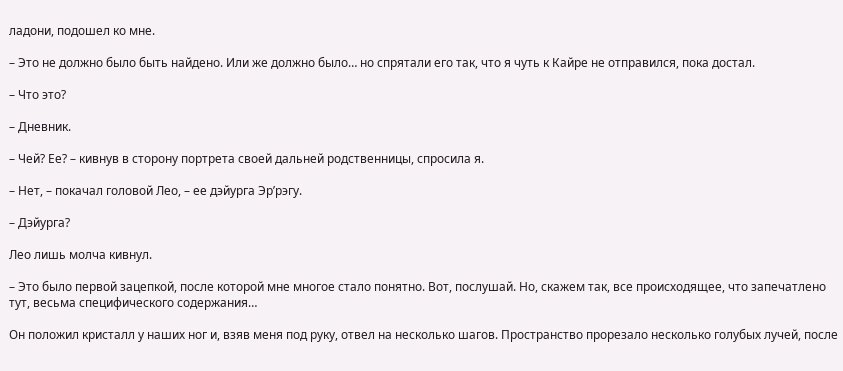ладони, подошел ко мне.

– Это не должно было быть найдено. Или же должно было… но спрятали его так, что я чуть к Кайре не отправился, пока достал.

– Что это?

– Дневник.

– Чей? Ее? – кивнув в сторону портрета своей дальней родственницы, спросила я.

– Нет, – покачал головой Лео, – ее дэйурга Эр’рэгу.

– Дэйурга?

Лео лишь молча кивнул.

– Это было первой зацепкой, после которой мне многое стало понятно. Вот, послушай. Но, скажем так, все происходящее, что запечатлено тут, весьма специфического содержания…

Он положил кристалл у наших ног и, взяв меня под руку, отвел на несколько шагов. Пространство прорезало несколько голубых лучей, после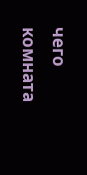чего комната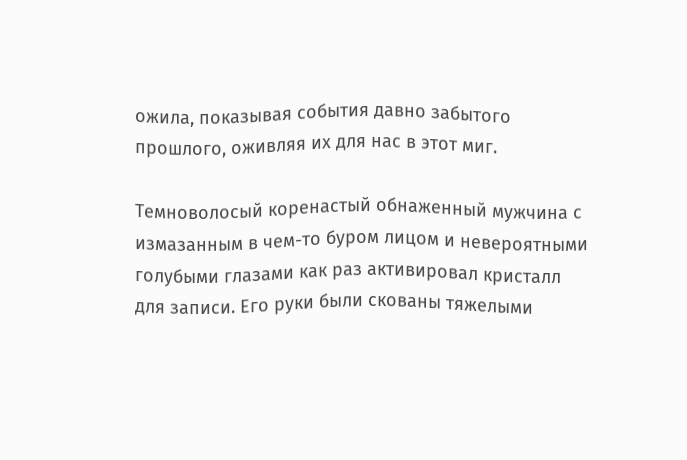ожила, показывая события давно забытого прошлого, оживляя их для нас в этот миг.

Темноволосый коренастый обнаженный мужчина с измазанным в чем-то буром лицом и невероятными голубыми глазами как раз активировал кристалл для записи. Его руки были скованы тяжелыми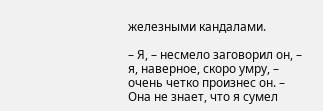железными кандалами.

– Я, – несмело заговорил он, – я, наверное, скоро умру, – очень четко произнес он. – Она не знает, что я сумел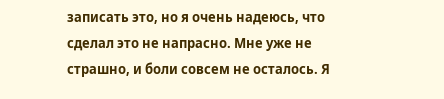записать это, но я очень надеюсь, что сделал это не напрасно. Мне уже не страшно, и боли совсем не осталось. Я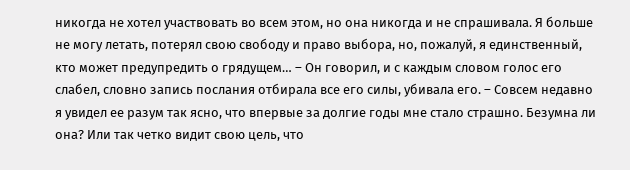никогда не хотел участвовать во всем этом, но она никогда и не спрашивала. Я больше не могу летать, потерял свою свободу и право выбора, но, пожалуй, я единственный, кто может предупредить о грядущем… – Он говорил, и с каждым словом голос его слабел, словно запись послания отбирала все его силы, убивала его. – Совсем недавно я увидел ее разум так ясно, что впервые за долгие годы мне стало страшно. Безумна ли она? Или так четко видит свою цель, что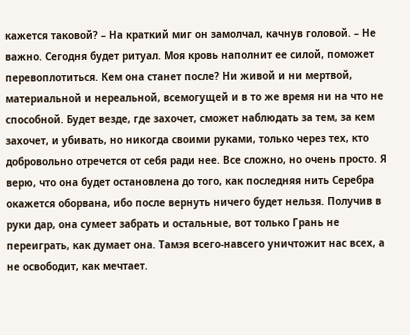кажется таковой? – На краткий миг он замолчал, качнув головой. – Не важно. Сегодня будет ритуал. Моя кровь наполнит ее силой, поможет перевоплотиться. Кем она станет после? Ни живой и ни мертвой, материальной и нереальной, всемогущей и в то же время ни на что не способной. Будет везде, где захочет, сможет наблюдать за тем, за кем захочет, и убивать, но никогда своими руками, только через тех, кто добровольно отречется от себя ради нее. Все сложно, но очень просто. Я верю, что она будет остановлена до того, как последняя нить Серебра окажется оборвана, ибо после вернуть ничего будет нельзя. Получив в руки дар, она сумеет забрать и остальные, вот только Грань не переиграть, как думает она. Тамэя всего-навсего уничтожит нас всех, а не освободит, как мечтает.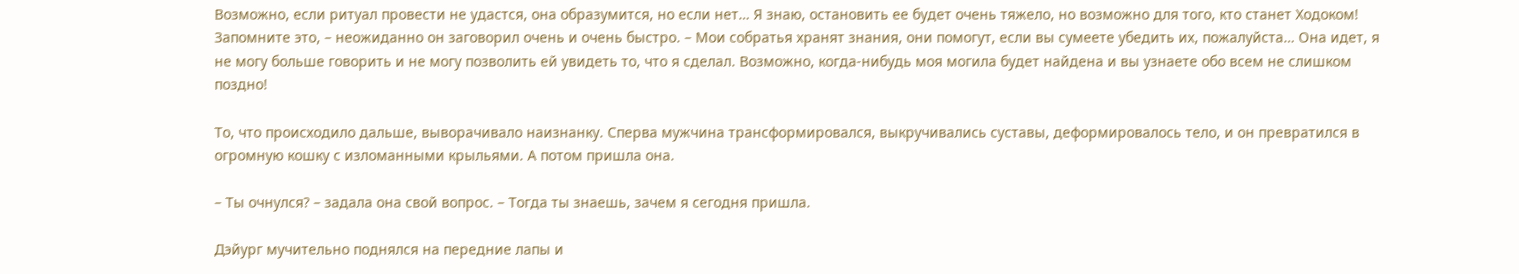Возможно, если ритуал провести не удастся, она образумится, но если нет… Я знаю, остановить ее будет очень тяжело, но возможно для того, кто станет Ходоком! Запомните это, – неожиданно он заговорил очень и очень быстро. – Мои собратья хранят знания, они помогут, если вы сумеете убедить их, пожалуйста… Она идет, я не могу больше говорить и не могу позволить ей увидеть то, что я сделал. Возможно, когда-нибудь моя могила будет найдена и вы узнаете обо всем не слишком поздно!

То, что происходило дальше, выворачивало наизнанку. Сперва мужчина трансформировался, выкручивались суставы, деформировалось тело, и он превратился в огромную кошку с изломанными крыльями. А потом пришла она.

– Ты очнулся? – задала она свой вопрос. – Тогда ты знаешь, зачем я сегодня пришла.

Дэйург мучительно поднялся на передние лапы и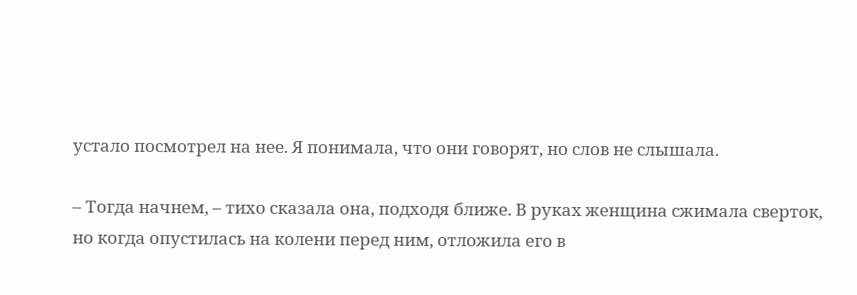устало посмотрел на нее. Я понимала, что они говорят, но слов не слышала.

– Тогда начнем, – тихо сказала она, подходя ближе. В руках женщина сжимала сверток, но когда опустилась на колени перед ним, отложила его в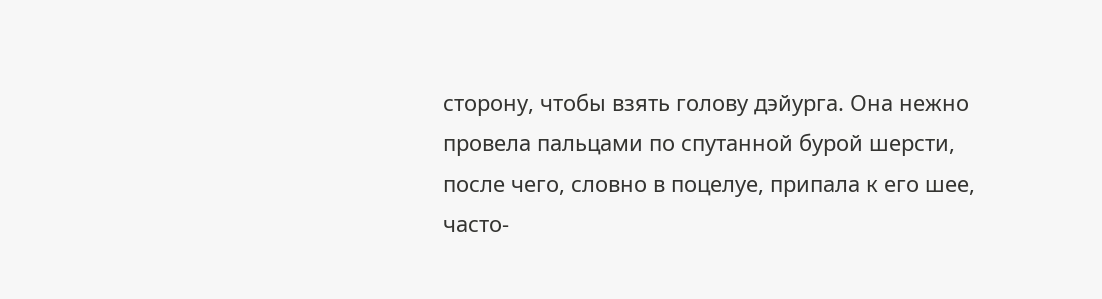сторону, чтобы взять голову дэйурга. Она нежно провела пальцами по спутанной бурой шерсти, после чего, словно в поцелуе, припала к его шее, часто-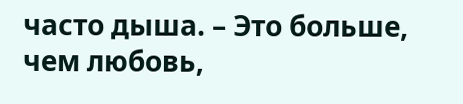часто дыша. – Это больше, чем любовь,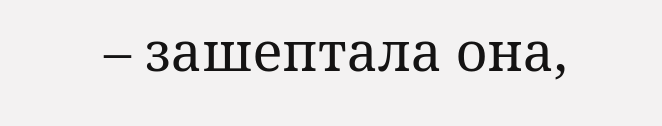– зашептала она,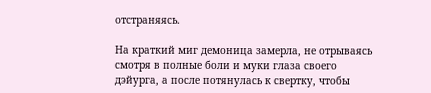отстраняясь.

На краткий миг демоница замерла, не отрываясь смотря в полные боли и муки глаза своего дэйурга, а после потянулась к свертку, чтобы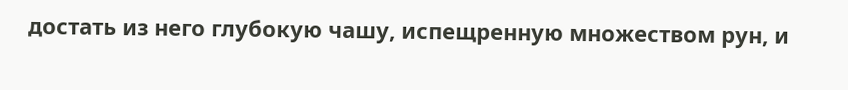достать из него глубокую чашу, испещренную множеством рун, и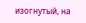изогнутый, на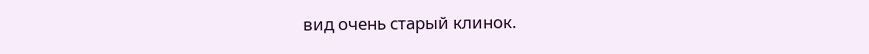вид очень старый клинок.